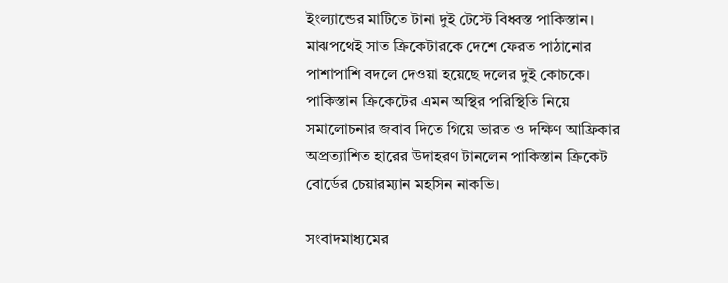ইংল্যান্ডের মাটিতে টানা দুই টেস্টে বিধ্বস্ত পাকিস্তান। মাঝপথেই সাত ক্রিকেটারকে দেশে ফেরত পাঠানোর পাশাপাশি বদলে দেওয়া হয়েছে দলের দুই কোচকে। পাকিস্তান ক্রিকেটের এমন অস্থির পরিস্থিতি নিয়ে সমালোচনার জবাব দিতে গিয়ে ভারত ও দক্ষিণ আফ্রিকার অপ্রত্যাশিত হারের উদাহরণ টানলেন পাকিস্তান ক্রিকেট বোর্ডের চেয়ারম্যান মহসিন নাকভি।

সংবাদমাধ্যমের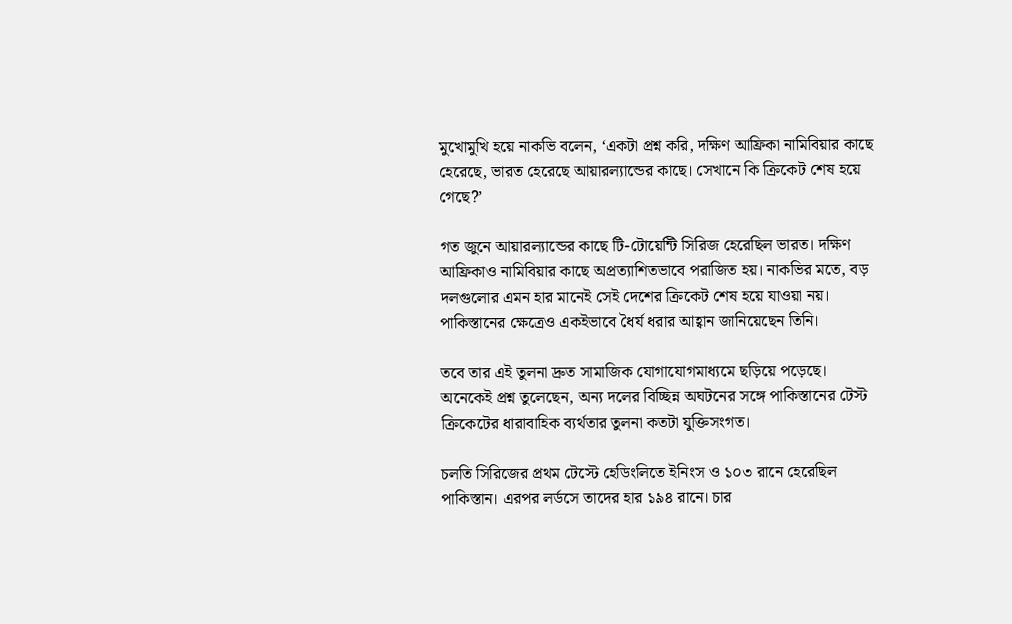মুখোমুখি হয়ে নাকভি বলেন, ‘একটা প্রশ্ন করি, দক্ষিণ আফ্রিকা নামিবিয়ার কাছে হেরেছে, ভারত হেরেছে আয়ারল্যান্ডের কাছে। সেখানে কি ক্রিকেট শেষ হয়ে গেছে?’

গত জুনে আয়ারল্যান্ডের কাছে টি-টোয়েন্টি সিরিজ হেরেছিল ভারত। দক্ষিণ আফ্রিকাও নামিবিয়ার কাছে অপ্রত্যাশিতভাবে পরাজিত হয়। নাকভির মতে, বড় দলগুলোর এমন হার মানেই সেই দেশের ক্রিকেট শেষ হয়ে যাওয়া নয়। পাকিস্তানের ক্ষেত্রেও একইভাবে ধৈর্য ধরার আহ্বান জানিয়েছেন তিনি।

তবে তার এই তুলনা দ্রুত সামাজিক যোগাযোগমাধ্যমে ছড়িয়ে পড়েছে। অনেকেই প্রশ্ন তুলেছেন, অন্য দলের বিচ্ছিন্ন অঘটনের সঙ্গে পাকিস্তানের টেস্ট ক্রিকেটের ধারাবাহিক ব্যর্থতার তুলনা কতটা যুক্তিসংগত।

চলতি সিরিজের প্রথম টেস্টে হেডিংলিতে ইনিংস ও ১০৩ রানে হেরেছিল পাকিস্তান। এরপর লর্ডসে তাদের হার ১৯৪ রানে। চার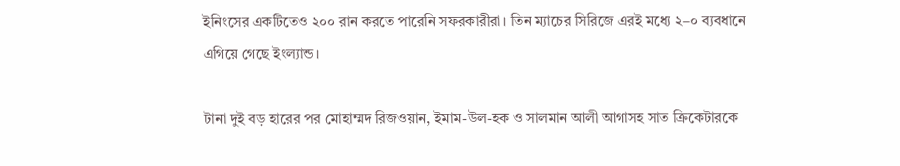ইনিংসের একটিতেও ২০০ রান করতে পারেনি সফরকারীরা। তিন ম্যাচের সিরিজে এরই মধ্যে ২–০ ব্যবধানে এগিয়ে গেছে ইংল্যান্ড।

টানা দুই বড় হারের পর মোহাম্মদ রিজওয়ান, ইমাম-উল-হক ও সালমান আলী আগাসহ সাত ক্রিকেটারকে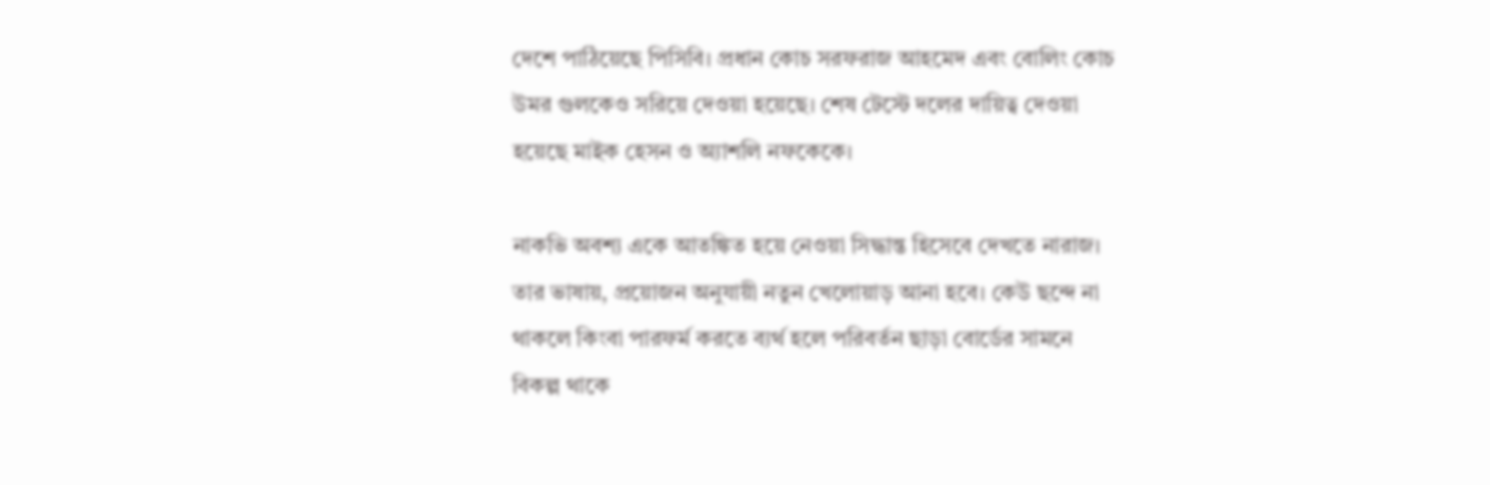দেশে পাঠিয়েছে পিসিবি। প্রধান কোচ সরফরাজ আহমেদ এবং বোলিং কোচ উমর গুলকেও সরিয়ে দেওয়া হয়েছে। শেষ টেস্টে দলের দায়িত্ব দেওয়া হয়েছে মাইক হেসন ও অ্যাশলি নফকেকে।

নাকভি অবশ্য একে আতঙ্কিত হয়ে নেওয়া সিদ্ধান্ত হিসেবে দেখতে নারাজ। তার ভাষায়, প্রয়োজন অনুযায়ী নতুন খেলোয়াড় আনা হবে। কেউ ছন্দে না থাকলে কিংবা পারফর্ম করতে ব্যর্থ হলে পরিবর্তন ছাড়া বোর্ডের সামনে বিকল্প থাকে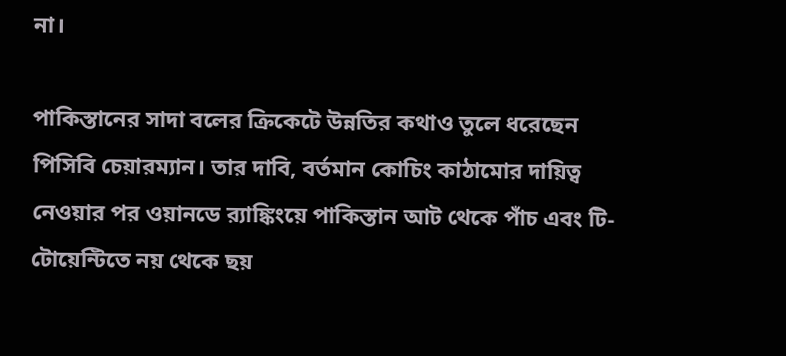না।

পাকিস্তানের সাদা বলের ক্রিকেটে উন্নতির কথাও তুলে ধরেছেন পিসিবি চেয়ারম্যান। তার দাবি, বর্তমান কোচিং কাঠামোর দায়িত্ব নেওয়ার পর ওয়ানডে র‌্যাঙ্কিংয়ে পাকিস্তান আট থেকে পাঁচ এবং টি-টোয়েন্টিতে নয় থেকে ছয়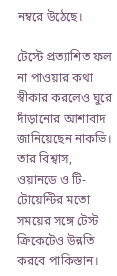নম্বরে উঠেছে।

টেস্টে প্রত্যাশিত ফল না পাওয়ার কথা স্বীকার করলেও ঘুরে দাঁড়ানোর আশাবাদ জানিয়েছেন নাকভি। তার বিশ্বাস, ওয়ানডে ও টি-টোয়েন্টির মতো সময়ের সঙ্গে টেস্ট ক্রিকেটেও উন্নতি করবে পাকিস্তান।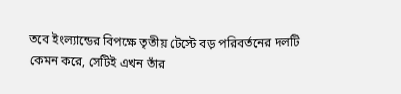তবে ইংল্যান্ডের বিপক্ষে তৃতীয় টেস্টে বড় পরিবর্তনের দলটি কেমন করে, সেটিই এখন তাঁর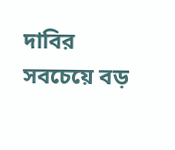দাবির সবচেয়ে বড়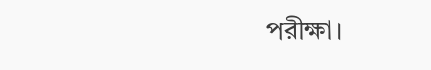পরীক্ষা।